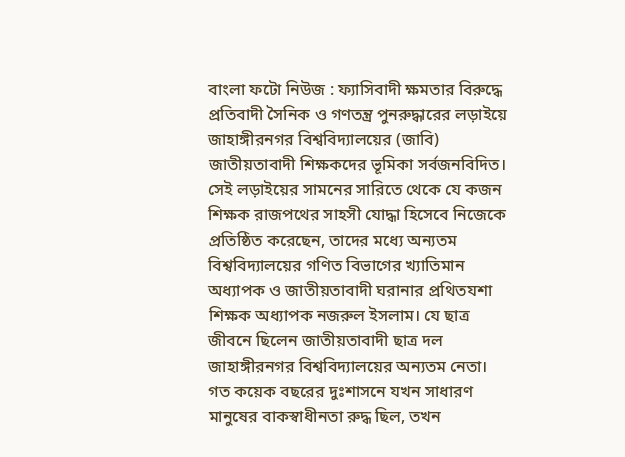বাংলা ফটো নিউজ : ফ্যাসিবাদী ক্ষমতার বিরুদ্ধে প্রতিবাদী সৈনিক ও গণতন্ত্র পুনরুদ্ধারের লড়াইয়ে জাহাঙ্গীরনগর বিশ্ববিদ্যালয়ের (জাবি) জাতীয়তাবাদী শিক্ষকদের ভূমিকা সর্বজনবিদিত। সেই লড়াইয়ের সামনের সারিতে থেকে যে কজন শিক্ষক রাজপথের সাহসী যোদ্ধা হিসেবে নিজেকে প্রতিষ্ঠিত করেছেন, তাদের মধ্যে অন্যতম বিশ্ববিদ্যালয়ের গণিত বিভাগের খ্যাতিমান অধ্যাপক ও জাতীয়তাবাদী ঘরানার প্রথিতযশা শিক্ষক অধ্যাপক নজরুল ইসলাম। যে ছাত্র জীবনে ছিলেন জাতীয়তাবাদী ছাত্র দল জাহাঙ্গীরনগর বিশ্ববিদ্যালয়ের অন্যতম নেতা।
গত কয়েক বছরের দুঃশাসনে যখন সাধারণ মানুষের বাকস্বাধীনতা রুদ্ধ ছিল, তখন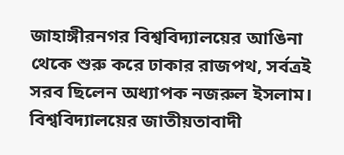জাহাঙ্গীরনগর বিশ্ববিদ্যালয়ের আঙিনা থেকে শুরু করে ঢাকার রাজপথ, সর্বত্রই সরব ছিলেন অধ্যাপক নজরুল ইসলাম। বিশ্ববিদ্যালয়ের জাতীয়তাবাদী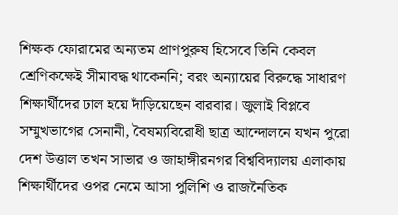শিক্ষক ফোরামের অন্যতম প্রাণপুরুষ হিসেবে তিনি কেবল শ্রেণিকক্ষেই সীমাবদ্ধ থাকেননি; বরং অন্যায়ের বিরুদ্ধে সাধারণ শিক্ষার্থীদের ঢাল হয়ে দাঁড়িয়েছেন বারবার। জুলাই বিপ্লবে সম্মুখভাগের সেনানী, বৈষম্যবিরোধী ছাত্র আন্দোলনে যখন পুরো দেশ উত্তাল তখন সাভার ও জাহাঙ্গীরনগর বিশ্ববিদ্যালয় এলাকায় শিক্ষার্থীদের ওপর নেমে আসা পুলিশি ও রাজনৈতিক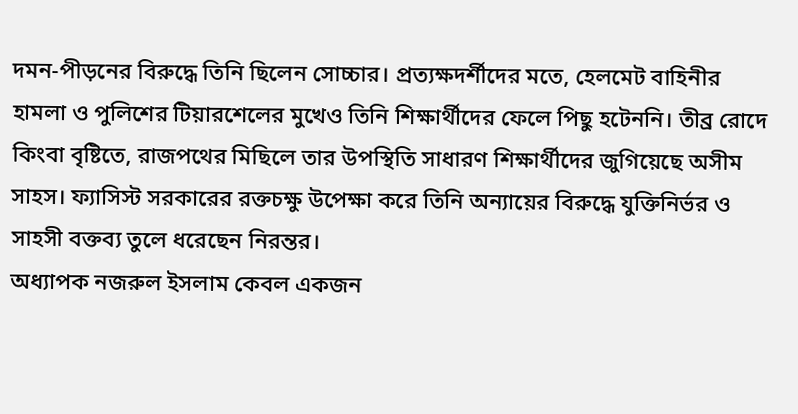দমন-পীড়নের বিরুদ্ধে তিনি ছিলেন সোচ্চার। প্রত্যক্ষদর্শীদের মতে, হেলমেট বাহিনীর হামলা ও পুলিশের টিয়ারশেলের মুখেও তিনি শিক্ষার্থীদের ফেলে পিছু হটেননি। তীব্র রোদে কিংবা বৃষ্টিতে, রাজপথের মিছিলে তার উপস্থিতি সাধারণ শিক্ষার্থীদের জুগিয়েছে অসীম সাহস। ফ্যাসিস্ট সরকারের রক্তচক্ষু উপেক্ষা করে তিনি অন্যায়ের বিরুদ্ধে যুক্তিনির্ভর ও সাহসী বক্তব্য তুলে ধরেছেন নিরন্তর।
অধ্যাপক নজরুল ইসলাম কেবল একজন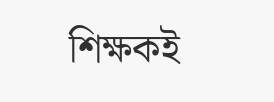শিক্ষকই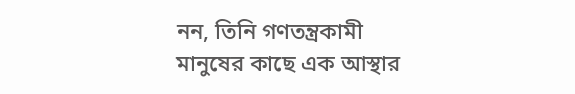নন, তিনি গণতন্ত্রকামী মানুষের কাছে এক আস্থার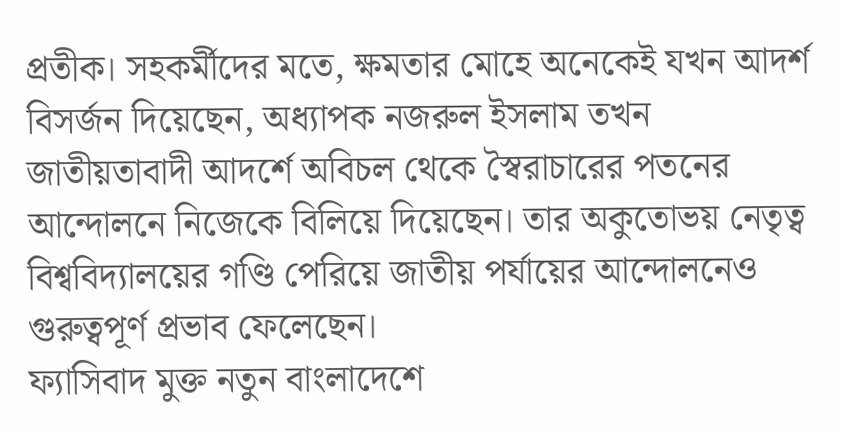প্রতীক। সহকর্মীদের মতে, ক্ষমতার মোহে অনেকেই যখন আদর্শ বিসর্জন দিয়েছেন, অধ্যাপক নজরুল ইসলাম তখন জাতীয়তাবাদী আদর্শে অবিচল থেকে স্বৈরাচারের পতনের আন্দোলনে নিজেকে বিলিয়ে দিয়েছেন। তার অকুতোভয় নেতৃত্ব বিশ্ববিদ্যালয়ের গণ্ডি পেরিয়ে জাতীয় পর্যায়ের আন্দোলনেও গুরুত্বপূর্ণ প্রভাব ফেলেছেন।
ফ্যাসিবাদ মুক্ত নতুন বাংলাদেশে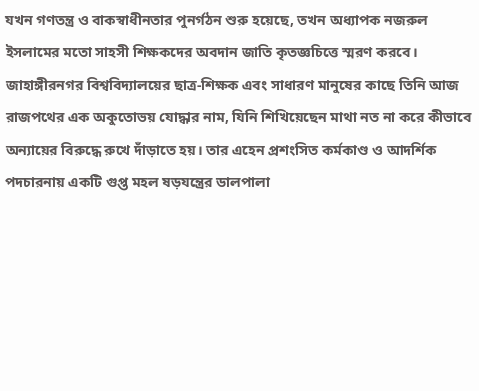যখন গণতন্ত্র ও বাকস্বাধীনতার পুনর্গঠন শুরু হয়েছে, তখন অধ্যাপক নজরুল ইসলামের মতো সাহসী শিক্ষকদের অবদান জাতি কৃতজ্ঞচিত্তে স্মরণ করবে। জাহাঙ্গীরনগর বিশ্ববিদ্যালয়ের ছাত্র-শিক্ষক এবং সাধারণ মানুষের কাছে তিনি আজ রাজপথের এক অকুতোভয় যোদ্ধার নাম, যিনি শিখিয়েছেন মাথা নত না করে কীভাবে অন্যায়ের বিরুদ্ধে রুখে দাঁড়াতে হয়। তার এহেন প্রশংসিত কর্মকাণ্ড ও আদর্শিক পদচারনায় একটি গুপ্ত মহল ষড়যন্ত্রের ডালপালা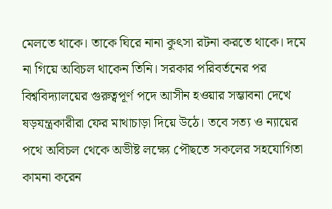মেলতে থাকে। তাকে ঘিরে নানা কুৎসা রটনা করতে থাকে। দমে না গিয়ে অবিচল থাকেন তিনি। সরকার পরিবর্তনের পর বিশ্ববিদ্যালয়ের গুরুত্বপূর্ণ পদে আসীন হওয়ার সম্ভাবনা দেখে ষড়যন্ত্রকারীরা ফের মাথাচাড়া দিয়ে উঠে। তবে সত্য ও ন্যায়ের পথে অবিচল থেকে অভীষ্ট লক্ষ্যে পৌছতে সকলের সহযোগিতা কামনা করেন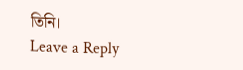তিনি।
Leave a Reply